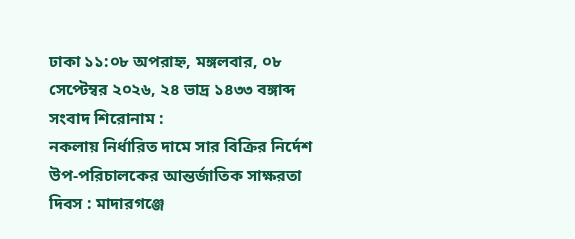ঢাকা ১১:০৮ অপরাহ্ন, মঙ্গলবার, ০৮ সেপ্টেম্বর ২০২৬, ২৪ ভাদ্র ১৪৩৩ বঙ্গাব্দ
সংবাদ শিরোনাম :
নকলায় নির্ধারিত দামে সার বিক্রির নির্দেশ উপ-পরিচালকের আন্তর্জাতিক সাক্ষরতা দিবস : মাদারগঞ্জে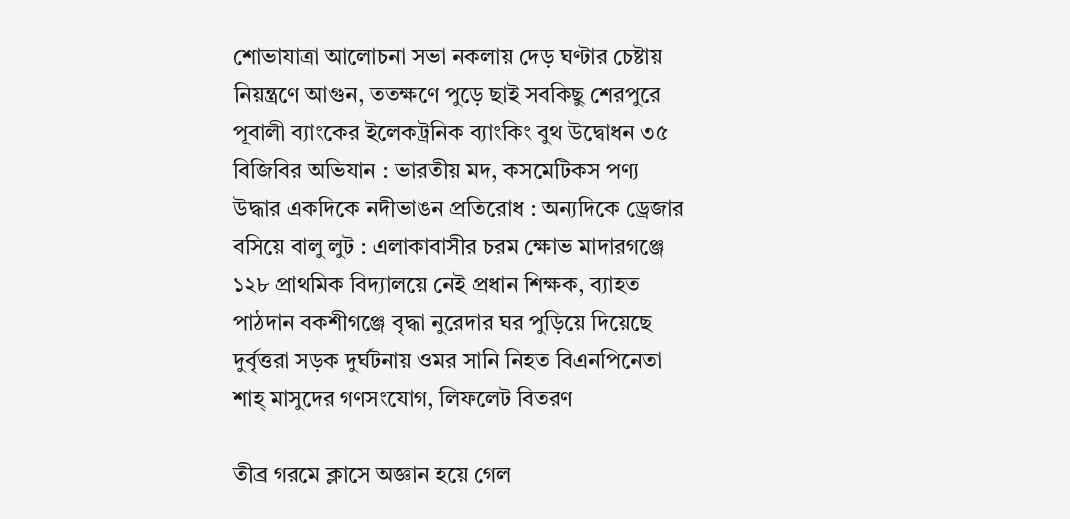শোভাযাত্রা আলোচনা সভা নকলায় দেড় ঘণ্টার চেষ্টায় নিয়ন্ত্রণে আগুন, ততক্ষণে পুড়ে ছাই সবকিছু শেরপুরে পূবালী ব্যাংকের ইলেকট্রনিক ব্যাংকিং বুথ উদ্বোধন ৩৫ বিজিবির অভিযান : ভারতীয় মদ, কসমেটিকস পণ্য উদ্ধার একদিকে নদীভাঙন প্রতিরোধ : অন্যদিকে ড্রেজার বসিয়ে বালু লুট : এলাকাবাসীর চরম ক্ষোভ মাদারগঞ্জে ১২৮ প্রাথমিক বিদ্যালয়ে নেই প্রধান শিক্ষক, ব্যাহত পাঠদান বকশীগঞ্জে বৃদ্ধা নুরেদার ঘর পুড়িয়ে দিয়েছে দুর্বৃত্তরা সড়ক দুর্ঘটনায় ওমর সানি নিহত বিএনপিনেতা শাহ্ মাসুদের গণসংযোগ, লিফলেট বিতরণ

তীব্র গরমে ক্লাসে অজ্ঞান হয়ে গেল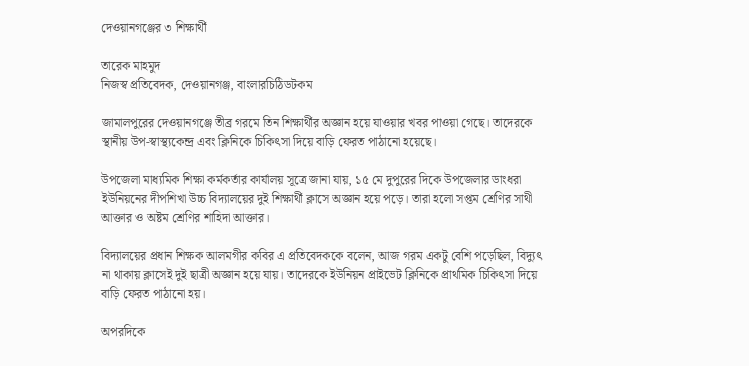দেওয়ানগঞ্জের ৩ শিক্ষার্থী

তারেক মাহমুদ
নিজস্ব প্রতিবেদক, দেওয়ানগঞ্জ, বাংলারচিঠিডটকম

জামালপুরের দেওয়ানগঞ্জে তীব্র গরমে তিন শিক্ষার্থীর অজ্ঞান হয়ে যাওয়ার খবর পাওয়া গেছে। তাদেরকে স্থানীয় উপ-স্বাস্থ্যকেন্দ্র এবং ক্লিনিকে চিকিৎসা দিয়ে বাড়ি ফেরত পাঠানো হয়েছে।

উপজেলা মাধ্যমিক শিক্ষা কর্মকর্তার কার্যালয় সূত্রে জানা যায়, ১৫ মে দুপুরের দিকে উপজেলার ডাংধরা ইউনিয়নের দীপশিখা উচ্চ বিদ্যালয়ের দুই শিক্ষার্থী ক্লাসে অজ্ঞান হয়ে পড়ে। তারা হলো সপ্তম শ্রেণির সাথী আক্তার ও অষ্টম শ্রেণির শাহিদা আক্তার।

বিদ্যালয়ের প্রধান শিক্ষক আলমগীর কবির এ প্রতিবেদককে বলেন, আজ গরম একটু বেশি পড়েছিল, বিদ্যুৎ না থাকায় ক্লাসেই দুই ছাত্রী অজ্ঞান হয়ে যায়। তাদেরকে ইউনিয়ন প্রাইভেট ক্লিনিকে প্রাথমিক চিকিৎসা দিয়ে বাড়ি ফেরত পাঠানো হয়।

অপরদিকে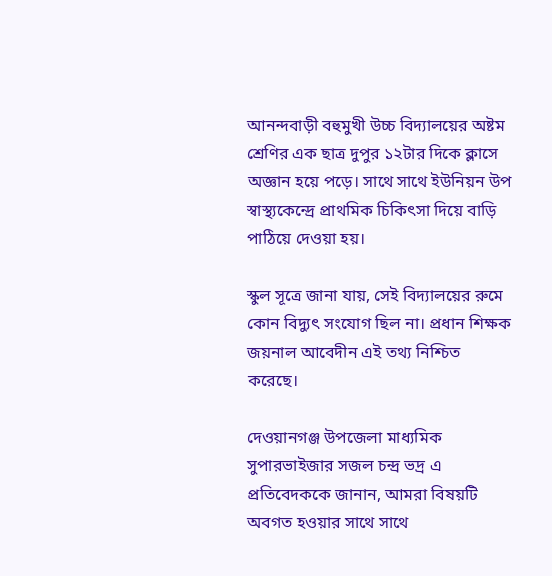আনন্দবাড়ী বহুমুখী উচ্চ বিদ্যালয়ের অষ্টম শ্রেণির এক ছাত্র দুপুর ১২টার দিকে ক্লাসে অজ্ঞান হয়ে পড়ে। সাথে সাথে ইউনিয়ন উপ স্বাস্থ্যকেন্দ্রে প্রাথমিক চিকিৎসা দিয়ে বাড়ি পাঠিয়ে দেওয়া হয়।

স্কুল সূত্রে জানা যায়, সেই বিদ্যালয়ের রুমে কোন বিদ্যুৎ সংযোগ ছিল না। প্রধান শিক্ষক জয়নাল আবেদীন এই তথ্য নিশ্চিত করেছে।

দেওয়ানগঞ্জ উপজেলা মাধ্যমিক সুপারভাইজার সজল চন্দ্র ভদ্র এ প্রতিবেদককে জানান, আমরা বিষয়টি অবগত হওয়ার সাথে সাথে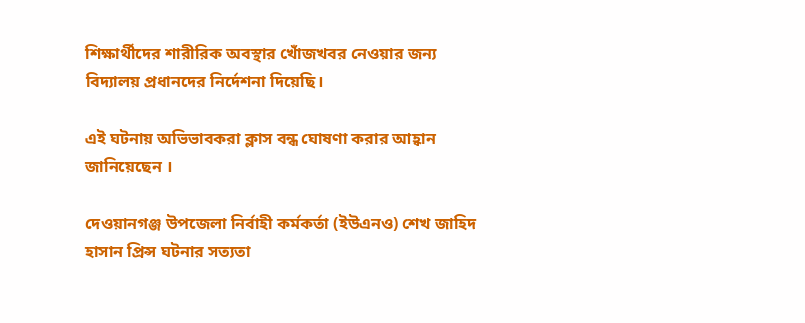শিক্ষার্থীদের শারীরিক অবস্থার খোঁজখবর নেওয়ার জন্য বিদ্যালয় প্রধানদের নির্দেশনা দিয়েছি।

এই ঘটনায় অভিভাবকরা ক্লাস বন্ধ ঘোষণা করার আহ্বান জানিয়েছেন ।

দেওয়ানগঞ্জ উপজেলা নির্বাহী কর্মকর্তা (ইউএনও) শেখ জাহিদ হাসান প্রিন্স ঘটনার সত্যতা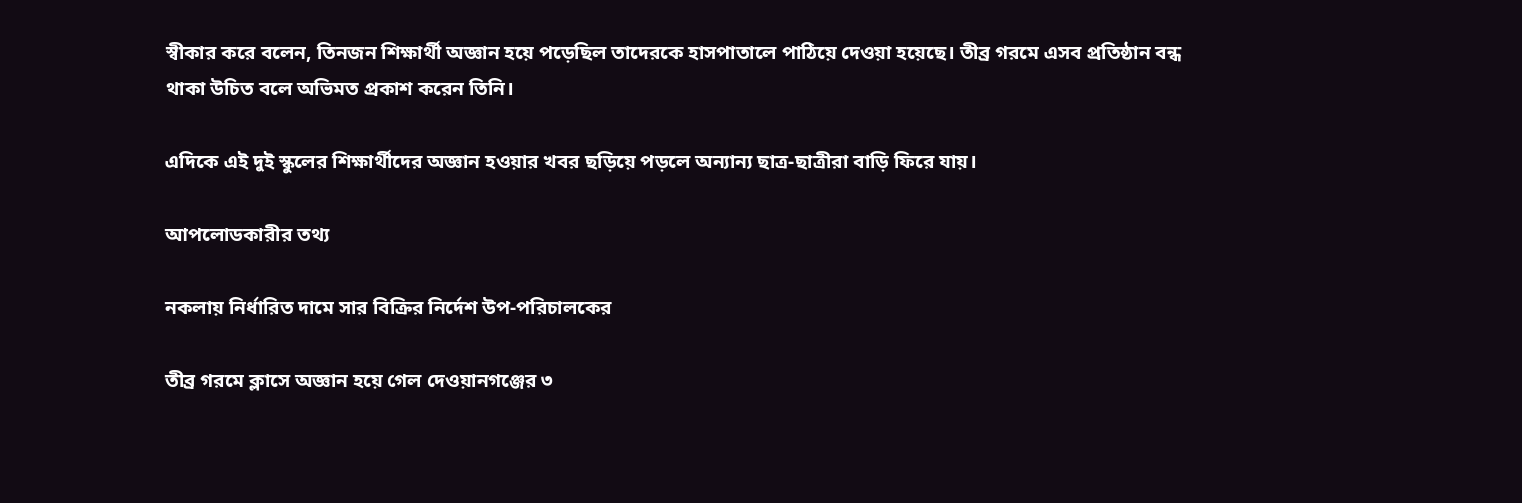স্বীকার করে বলেন, তিনজন শিক্ষার্থী অজ্ঞান হয়ে পড়েছিল তাদেরকে হাসপাতালে পাঠিয়ে দেওয়া হয়েছে। তীব্র গরমে এসব প্রতিষ্ঠান বন্ধ থাকা উচিত বলে অভিমত প্রকাশ করেন তিনি।

এদিকে এই দুই স্কুলের শিক্ষার্থীদের অজ্ঞান হওয়ার খবর ছড়িয়ে পড়লে অন্যান্য ছাত্র-ছাত্রীরা বাড়ি ফিরে যায়।

আপলোডকারীর তথ্য

নকলায় নির্ধারিত দামে সার বিক্রির নির্দেশ উপ-পরিচালকের

তীব্র গরমে ক্লাসে অজ্ঞান হয়ে গেল দেওয়ানগঞ্জের ৩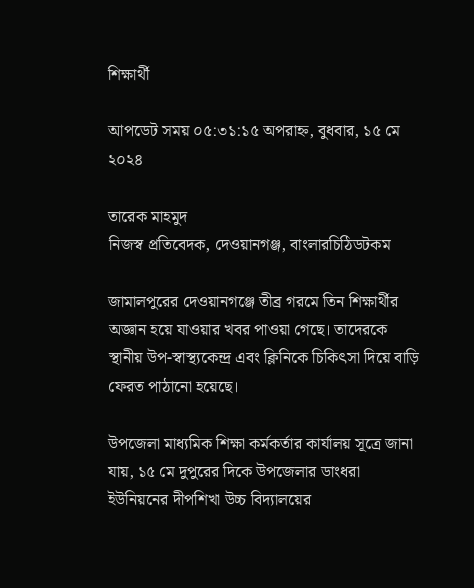শিক্ষার্থী

আপডেট সময় ০৫:৩১:১৫ অপরাহ্ন, বুধবার, ১৫ মে ২০২৪

তারেক মাহমুদ
নিজস্ব প্রতিবেদক, দেওয়ানগঞ্জ, বাংলারচিঠিডটকম

জামালপুরের দেওয়ানগঞ্জে তীব্র গরমে তিন শিক্ষার্থীর অজ্ঞান হয়ে যাওয়ার খবর পাওয়া গেছে। তাদেরকে স্থানীয় উপ-স্বাস্থ্যকেন্দ্র এবং ক্লিনিকে চিকিৎসা দিয়ে বাড়ি ফেরত পাঠানো হয়েছে।

উপজেলা মাধ্যমিক শিক্ষা কর্মকর্তার কার্যালয় সূত্রে জানা যায়, ১৫ মে দুপুরের দিকে উপজেলার ডাংধরা ইউনিয়নের দীপশিখা উচ্চ বিদ্যালয়ের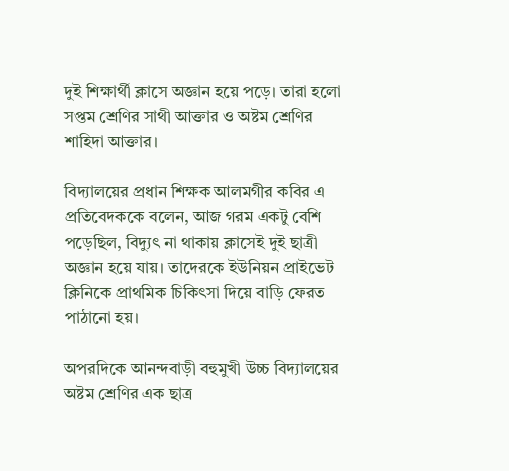দুই শিক্ষার্থী ক্লাসে অজ্ঞান হয়ে পড়ে। তারা হলো সপ্তম শ্রেণির সাথী আক্তার ও অষ্টম শ্রেণির শাহিদা আক্তার।

বিদ্যালয়ের প্রধান শিক্ষক আলমগীর কবির এ প্রতিবেদককে বলেন, আজ গরম একটু বেশি পড়েছিল, বিদ্যুৎ না থাকায় ক্লাসেই দুই ছাত্রী অজ্ঞান হয়ে যায়। তাদেরকে ইউনিয়ন প্রাইভেট ক্লিনিকে প্রাথমিক চিকিৎসা দিয়ে বাড়ি ফেরত পাঠানো হয়।

অপরদিকে আনন্দবাড়ী বহুমুখী উচ্চ বিদ্যালয়ের অষ্টম শ্রেণির এক ছাত্র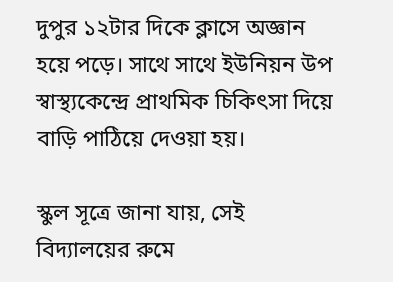দুপুর ১২টার দিকে ক্লাসে অজ্ঞান হয়ে পড়ে। সাথে সাথে ইউনিয়ন উপ স্বাস্থ্যকেন্দ্রে প্রাথমিক চিকিৎসা দিয়ে বাড়ি পাঠিয়ে দেওয়া হয়।

স্কুল সূত্রে জানা যায়, সেই বিদ্যালয়ের রুমে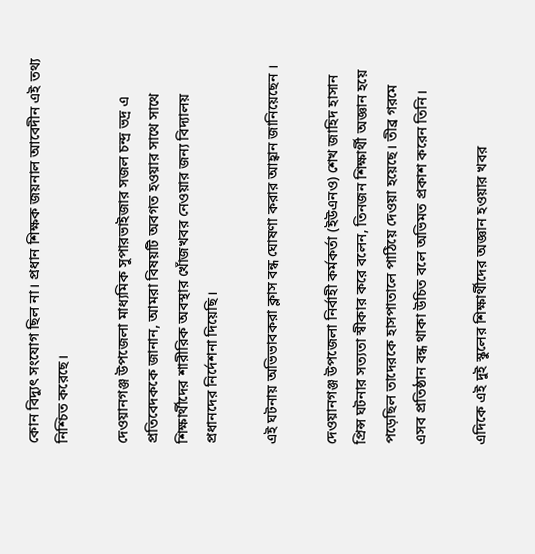কোন বিদ্যুৎ সংযোগ ছিল না। প্রধান শিক্ষক জয়নাল আবেদীন এই তথ্য নিশ্চিত করেছে।

দেওয়ানগঞ্জ উপজেলা মাধ্যমিক সুপারভাইজার সজল চন্দ্র ভদ্র এ প্রতিবেদককে জানান, আমরা বিষয়টি অবগত হওয়ার সাথে সাথে শিক্ষার্থীদের শারীরিক অবস্থার খোঁজখবর নেওয়ার জন্য বিদ্যালয় প্রধানদের নির্দেশনা দিয়েছি।

এই ঘটনায় অভিভাবকরা ক্লাস বন্ধ ঘোষণা করার আহ্বান জানিয়েছেন ।

দেওয়ানগঞ্জ উপজেলা নির্বাহী কর্মকর্তা (ইউএনও) শেখ জাহিদ হাসান প্রিন্স ঘটনার সত্যতা স্বীকার করে বলেন, তিনজন শিক্ষার্থী অজ্ঞান হয়ে পড়েছিল তাদেরকে হাসপাতালে পাঠিয়ে দেওয়া হয়েছে। তীব্র গরমে এসব প্রতিষ্ঠান বন্ধ থাকা উচিত বলে অভিমত প্রকাশ করেন তিনি।

এদিকে এই দুই স্কুলের শিক্ষার্থীদের অজ্ঞান হওয়ার খবর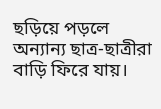ছড়িয়ে পড়লে অন্যান্য ছাত্র-ছাত্রীরা বাড়ি ফিরে যায়।